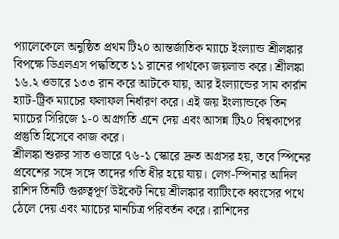প্যালেকেলে অনুষ্ঠিত প্রথম টি২০ আন্তর্জাতিক ম্যাচে ইংল্যান্ড শ্রীলঙ্কার বিপক্ষে ডিএলএস পদ্ধতিতে ১১ রানের পার্থক্যে জয়লাভ করে। শ্রীলঙ্কা ১৬.২ ওভারে ১৩৩ রান করে আটকে যায়, আর ইংল্যান্ডের সাম কার্রান হ্যাট-ট্রিক ম্যাচের ফলাফল নির্ধারণ করে। এই জয় ইংল্যান্ডকে তিন ম্যাচের সিরিজে ১-০ অগ্রগতি এনে দেয় এবং আসন্ন টি২০ বিশ্বকাপের প্রস্তুতি হিসেবে কাজ করে।
শ্রীলঙ্কা শুরুর সাত ওভারে ৭৬-১ স্কোরে দ্রুত অগ্রসর হয়, তবে স্পিনের প্রবেশের সঙ্গে সঙ্গে তাদের গতি ধীর হয়ে যায়। লেগ-স্পিনার আদিল রাশিদ তিনটি গুরুত্বপূর্ণ উইকেট নিয়ে শ্রীলঙ্কার ব্যাটিংকে ধ্বংসের পথে ঠেলে দেয় এবং ম্যাচের মানচিত্র পরিবর্তন করে। রাশিদের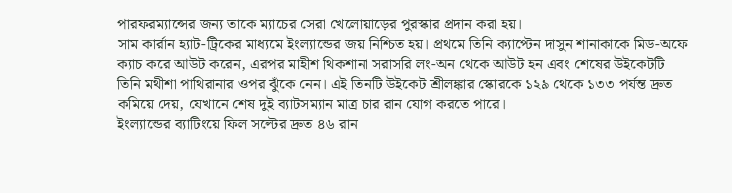পারফরম্যান্সের জন্য তাকে ম্যাচের সেরা খেলোয়াড়ের পুরস্কার প্রদান করা হয়।
সাম কার্রান হ্যাট-ট্রিকের মাধ্যমে ইংল্যান্ডের জয় নিশ্চিত হয়। প্রথমে তিনি ক্যাপ্টেন দাসুন শানাকাকে মিড-অফে ক্যাচ করে আউট করেন, এরপর মাহীশ থিকশানা সরাসরি লং-অন থেকে আউট হন এবং শেষের উইকেটটি তিনি মথীশা পাথিরানার ওপর ঝুঁকে নেন। এই তিনটি উইকেট শ্রীলঙ্কার স্কোরকে ১২৯ থেকে ১৩৩ পর্যন্ত দ্রুত কমিয়ে দেয়, যেখানে শেষ দুই ব্যাটসম্যান মাত্র চার রান যোগ করতে পারে।
ইংল্যান্ডের ব্যাটিংয়ে ফিল সল্টের দ্রুত ৪৬ রান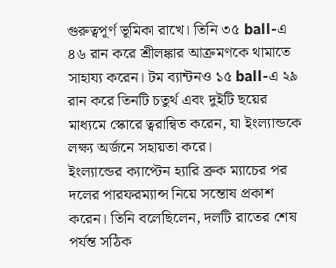গুরুত্বপূর্ণ ভূমিকা রাখে। তিনি ৩৫ ball-এ ৪৬ রান করে শ্রীলঙ্কার আক্রমণকে থামাতে সাহায্য করেন। টম ব্যান্টনও ১৫ ball-এ ২৯ রান করে তিনটি চতুর্থ এবং দুইটি ছয়ের মাধ্যমে স্কোরে ত্বরান্বিত করেন, যা ইংল্যান্ডকে লক্ষ্য অর্জনে সহায়তা করে।
ইংল্যান্ডের ক্যাপ্টেন হ্যারি ব্রুক ম্যাচের পর দলের পারফরম্যান্স নিয়ে সন্তোষ প্রকাশ করেন। তিনি বলেছিলেন, দলটি রাতের শেষ পর্যন্ত সঠিক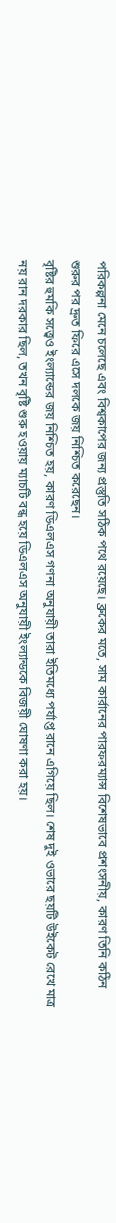পরিকল্পনা মেনে চলেছে এবং বিশ্বকাপের জন্য প্রস্তুতি সঠিক পথে রয়েছে। ব্রুকের মতে, সাম কার্রানের পারফরম্যান্স বিশেষভাবে প্রশংসনীয়, কারণ তিনি কঠিন শুরুর পর দ্রুত ফিরে এসে দলকে জয় নিশ্চিত করেছেন।
বৃষ্টির হুমকি সত্ত্বেও ইংল্যান্ডের জয় নিশ্চিত হয়, কারণ ডিএলএস গণনা অনুযায়ী তারা ইতিমধ্যে পর্যাপ্ত রানে এগিয়ে ছিল। শেষ দুই ওভারে ছয়টি উইকেট রেখে মাত্র নয় রান দরকার ছিল, তখন বৃষ্টি শুরু হওয়ায় ম্যাচটি বন্ধ হয়ে ডিএলএস অনুযায়ী ইংল্যান্ডকে বিজয়ী ঘোষণা করা হয়।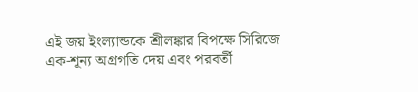এই জয় ইংল্যান্ডকে শ্রীলঙ্কার বিপক্ষে সিরিজে এক-শূন্য অগ্রগতি দেয় এবং পরবর্তী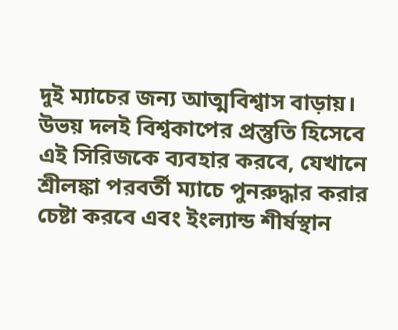দুই ম্যাচের জন্য আত্মবিশ্বাস বাড়ায়। উভয় দলই বিশ্বকাপের প্রস্তুতি হিসেবে এই সিরিজকে ব্যবহার করবে, যেখানে শ্রীলঙ্কা পরবর্তী ম্যাচে পুনরুদ্ধার করার চেষ্টা করবে এবং ইংল্যান্ড শীর্ষস্থান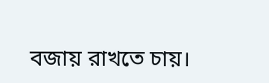বজায় রাখতে চায়।